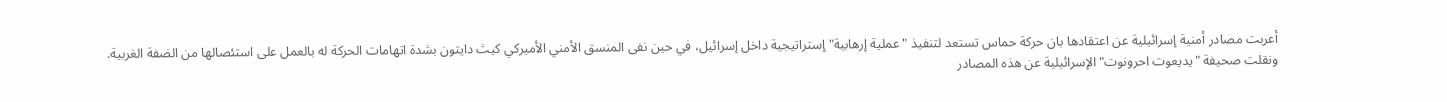أعربت مصادر أمنية إسرائيلية عن اعتقادها بان حركة حماس تستعد لتنفيذ "عملية إرهابية" إستراتيجية داخل إسرائيل، في حين نفى المنسق الأمني الأميركي كيث دايتون بشدة اتهامات الحركة له بالعمل على استئصالها من الضفة الغربية.
ونقلت صحيفة "يديعوت احرونوت" الإسرائيلية عن هذه المصادر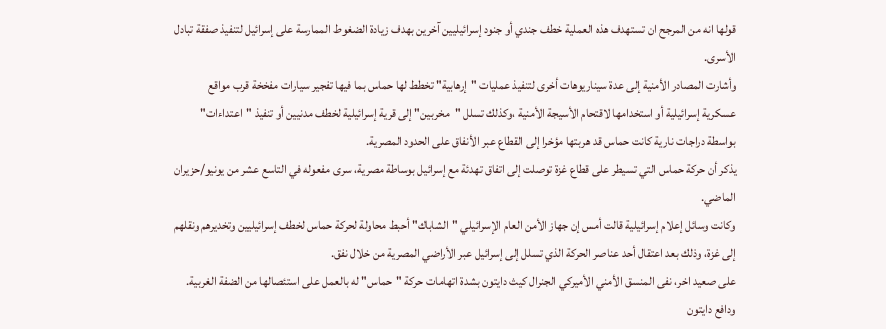قولها انه من المرجح ان تستهدف هذه العملية خطف جندي أو جنود إسرائيليين آخرين بهدف زيادة الضغوط الممارسة على إسرائيل لتنفيذ صفقة تبادل الأسرى.
وأشارت المصادر الأمنية إلى عدة سيناريوهات أخرى لتنفيذ عمليات "إرهابية" تخطط لها حماس بما فيها تفجير سيارات مفخخة قرب مواقع عسكرية إسرائيلية أو استخدامها لاقتحام الأسيجة الأمنية ،وكذلك تسلل "مخربين" إلى قرية إسرائيلية لخطف مدنيين أو تنفيذ "اعتداءات" بواسطة دراجات نارية كانت حماس قد هربتها مؤخرا إلى القطاع عبر الأنفاق على الحدود المصرية.
يذكر أن حركة حماس التي تسيطر على قطاع غزة توصلت إلى اتفاق تهدئة مع إسرائيل بوساطة مصرية، سرى مفعوله في التاسع عشر من يونيو/حزيران الماضي.
وكانت وسائل إعلام إسرائيلية قالت أمس إن جهاز الأمن العام الإسرائيلي "الشاباك" أحبط محاولة لحركة حماس لخطف إسرائيليين وتخديرهم ونقلهم إلى غزة، وذلك بعد اعتقال أحد عناصر الحركة الذي تسلل إلى إسرائيل عبر الأراضي المصرية من خلال نفق.
على صعيد اخر، نفى المنسق الأمني الأميركي الجنرال كيث دايتون بشدة اتهامات حركة "حماس" له بالعمل على استئصالها من الضفة الغربية.
ودافع دايتون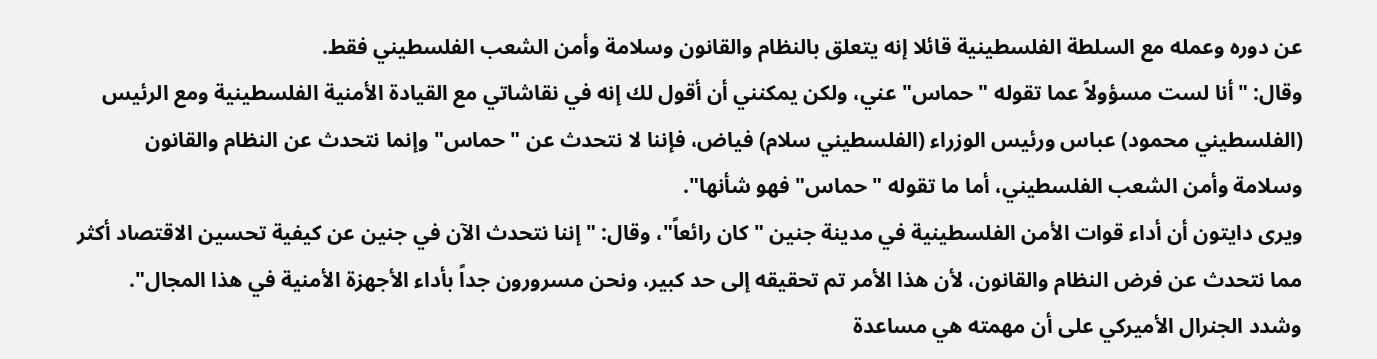عن دوره وعمله مع السلطة الفلسطينية قائلا إنه يتعلق بالنظام والقانون وسلامة وأمن الشعب الفلسطيني فقط.
وقال: "أنا لست مسؤولاً عما تقوله "حماس" عني، ولكن يمكنني أن أقول لك إنه في نقاشاتي مع القيادة الأمنية الفلسطينية ومع الرئيس (الفلسطيني محمود) عباس ورئيس الوزراء (الفلسطيني سلام) فياض، فإننا لا نتحدث عن "حماس" وإنما نتحدث عن النظام والقانون وسلامة وأمن الشعب الفلسطيني، أما ما تقوله "حماس" فهو شأنها".
ويرى دايتون أن أداء قوات الأمن الفلسطينية في مدينة جنين "كان رائعاً"، وقال: "إننا نتحدث الآن في جنين عن كيفية تحسين الاقتصاد أكثر مما نتحدث عن فرض النظام والقانون، لأن هذا الأمر تم تحقيقه إلى حد كبير، ونحن مسرورون جداً بأداء الأجهزة الأمنية في هذا المجال".
وشدد الجنرال الأميركي على أن مهمته هي مساعدة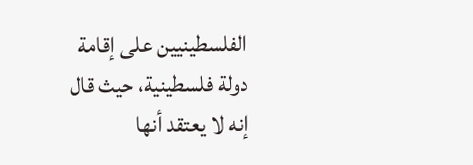الفلسطينيين على إقامة دولة فلسطينية، حيث قال إنه لا يعتقد أنها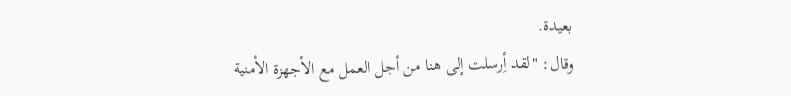بعيدة.
وقال: "لقد أِرسلت إلى هنا من أجل العمل مع الأجهزة الأمنية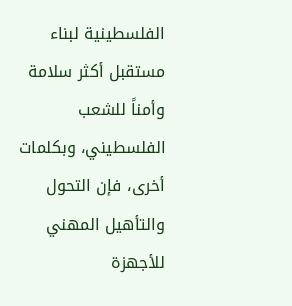الفلسطينية لبناء مستقبل أكثر سلامة وأمناً للشعب الفلسطيني، وبكلمات أخرى، فإن التحول والتأهيل المهني للأجهزة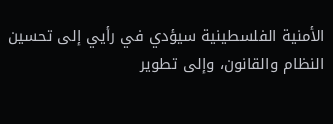الأمنية الفلسطينية سيؤدي في رأيي إلى تحسين النظام والقانون، وإلى تطوير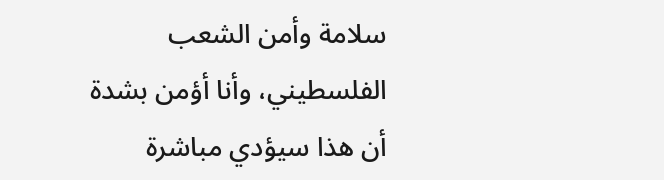سلامة وأمن الشعب الفلسطيني، وأنا أؤمن بشدة أن هذا سيؤدي مباشرة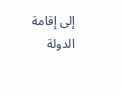إلى إقامة الدولة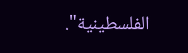الفلسطينية".